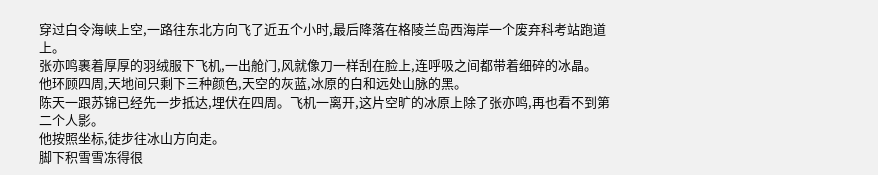穿过白令海峡上空,一路往东北方向飞了近五个小时,最后降落在格陵兰岛西海岸一个废弃科考站跑道上。
张亦鸣裹着厚厚的羽绒服下飞机,一出舱门,风就像刀一样刮在脸上,连呼吸之间都带着细碎的冰晶。
他环顾四周,天地间只剩下三种颜色,天空的灰蓝,冰原的白和远处山脉的黑。
陈天一跟苏锦已经先一步抵达,埋伏在四周。飞机一离开,这片空旷的冰原上除了张亦鸣,再也看不到第二个人影。
他按照坐标,徒步往冰山方向走。
脚下积雪雪冻得很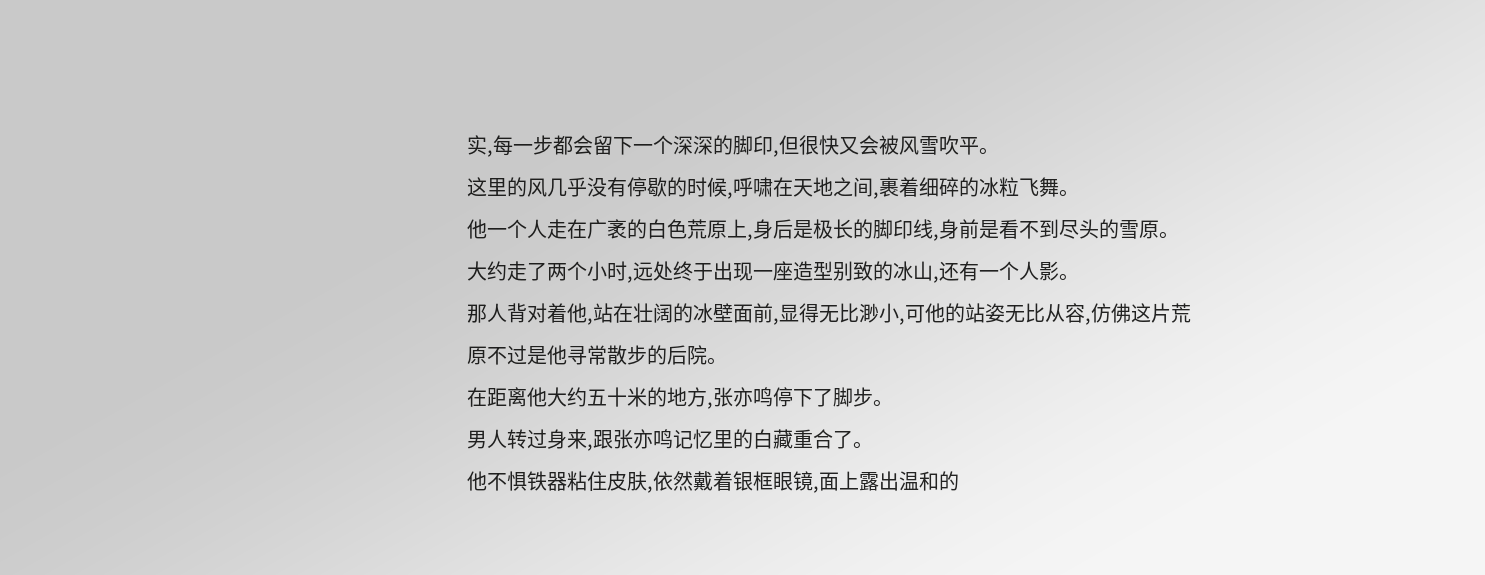实,每一步都会留下一个深深的脚印,但很快又会被风雪吹平。
这里的风几乎没有停歇的时候,呼啸在天地之间,裹着细碎的冰粒飞舞。
他一个人走在广袤的白色荒原上,身后是极长的脚印线,身前是看不到尽头的雪原。
大约走了两个小时,远处终于出现一座造型别致的冰山,还有一个人影。
那人背对着他,站在壮阔的冰壁面前,显得无比渺小,可他的站姿无比从容,仿佛这片荒原不过是他寻常散步的后院。
在距离他大约五十米的地方,张亦鸣停下了脚步。
男人转过身来,跟张亦鸣记忆里的白藏重合了。
他不惧铁器粘住皮肤,依然戴着银框眼镜,面上露出温和的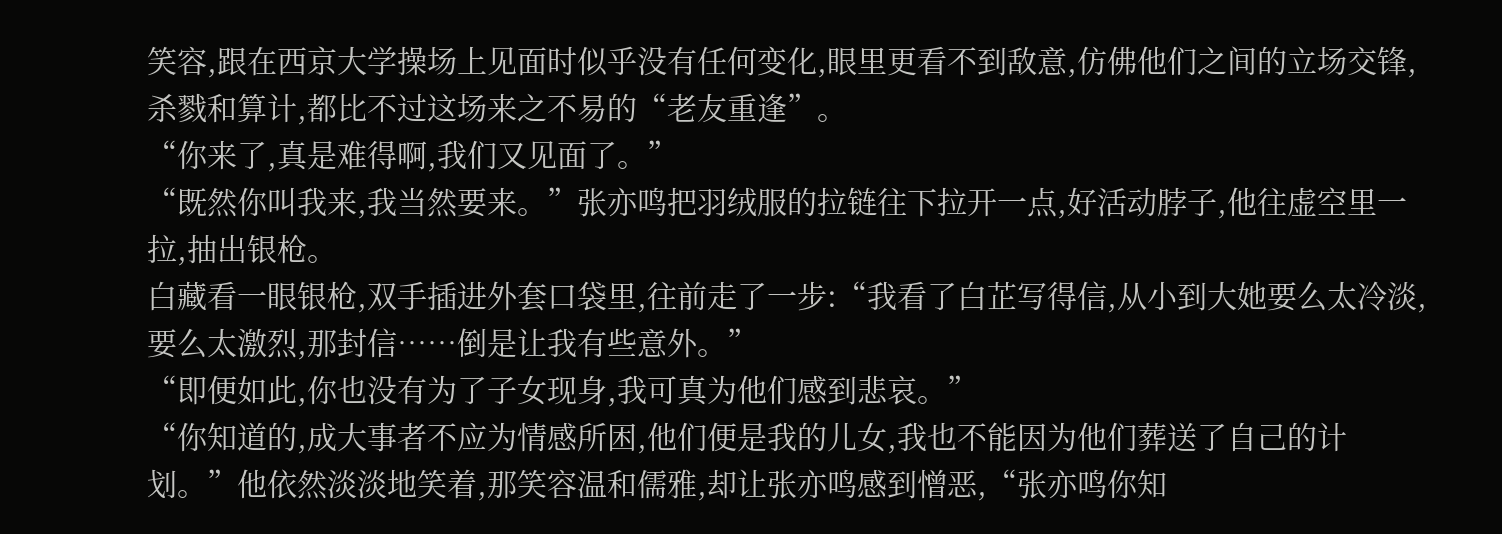笑容,跟在西京大学操场上见面时似乎没有任何变化,眼里更看不到敌意,仿佛他们之间的立场交锋,杀戮和算计,都比不过这场来之不易的“老友重逢”。
“你来了,真是难得啊,我们又见面了。”
“既然你叫我来,我当然要来。”张亦鸣把羽绒服的拉链往下拉开一点,好活动脖子,他往虚空里一拉,抽出银枪。
白藏看一眼银枪,双手插进外套口袋里,往前走了一步:“我看了白芷写得信,从小到大她要么太冷淡,要么太激烈,那封信……倒是让我有些意外。”
“即便如此,你也没有为了子女现身,我可真为他们感到悲哀。”
“你知道的,成大事者不应为情感所困,他们便是我的儿女,我也不能因为他们葬送了自己的计划。”他依然淡淡地笑着,那笑容温和儒雅,却让张亦鸣感到憎恶,“张亦鸣你知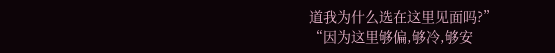道我为什么选在这里见面吗?”
“因为这里够偏,够冷,够安